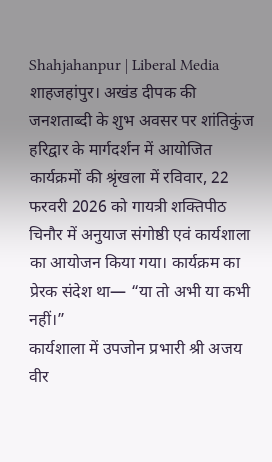Shahjahanpur | Liberal Media
शाहजहांपुर। अखंड दीपक की जनशताब्दी के शुभ अवसर पर शांतिकुंज हरिद्वार के मार्गदर्शन में आयोजित कार्यक्रमों की श्रृंखला में रविवार, 22 फरवरी 2026 को गायत्री शक्तिपीठ चिनौर में अनुयाज संगोष्ठी एवं कार्यशाला का आयोजन किया गया। कार्यक्रम का प्रेरक संदेश था— “या तो अभी या कभी नहीं।”
कार्यशाला में उपजोन प्रभारी श्री अजय वीर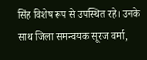सिंह विशेष रूप से उपस्थित रहे। उनके साथ जिला समन्वयक सूरज वर्मा,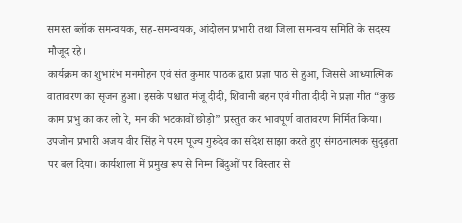समस्त ब्लॉक समन्वयक, सह-समन्वयक, आंदोलन प्रभारी तथा जिला समन्वय समिति के सदस्य मौजूद रहे।
कार्यक्रम का शुभारंभ मनमोहन एवं संत कुमार पाठक द्वारा प्रज्ञा पाठ से हुआ, जिससे आध्यात्मिक वातावरण का सृजन हुआ। इसके पश्चात मंजू दीदी, शिवानी बहन एवं गीता दीदी ने प्रज्ञा गीत “कुछ काम प्रभु का कर लो रे, मन की भटकावों छोड़ो” प्रस्तुत कर भावपूर्ण वातावरण निर्मित किया।
उपजोन प्रभारी अजय वीर सिंह ने परम पूज्य गुरुदेव का संदेश साझा करते हुए संगठनात्मक सुदृढ़ता पर बल दिया। कार्यशाला में प्रमुख रूप से निम्न बिंदुओं पर विस्तार से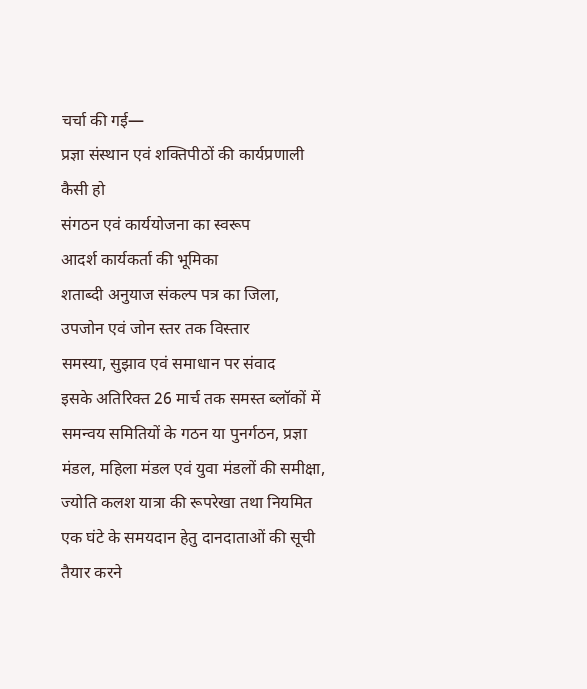चर्चा की गई—
प्रज्ञा संस्थान एवं शक्तिपीठों की कार्यप्रणाली कैसी हो
संगठन एवं कार्ययोजना का स्वरूप
आदर्श कार्यकर्ता की भूमिका
शताब्दी अनुयाज संकल्प पत्र का जिला, उपजोन एवं जोन स्तर तक विस्तार
समस्या, सुझाव एवं समाधान पर संवाद
इसके अतिरिक्त 26 मार्च तक समस्त ब्लॉकों में समन्वय समितियों के गठन या पुनर्गठन, प्रज्ञा मंडल, महिला मंडल एवं युवा मंडलों की समीक्षा, ज्योति कलश यात्रा की रूपरेखा तथा नियमित एक घंटे के समयदान हेतु दानदाताओं की सूची तैयार करने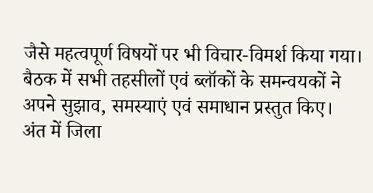जैसे महत्वपूर्ण विषयों पर भी विचार-विमर्श किया गया।
बैठक में सभी तहसीलों एवं ब्लॉकों के समन्वयकों ने अपने सुझाव, समस्याएं एवं समाधान प्रस्तुत किए।
अंत में जिला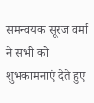समन्वयक सूरज वर्मा ने सभी को शुभकामनाएं देते हुए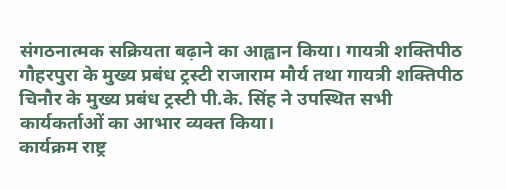संगठनात्मक सक्रियता बढ़ाने का आह्वान किया। गायत्री शक्तिपीठ गौहरपुरा के मुख्य प्रबंध ट्रस्टी राजाराम मौर्य तथा गायत्री शक्तिपीठ चिनौर के मुख्य प्रबंध ट्रस्टी पी.के. सिंह ने उपस्थित सभी कार्यकर्ताओं का आभार व्यक्त किया।
कार्यक्रम राष्ट्र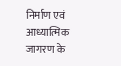निर्माण एवं आध्यात्मिक जागरण के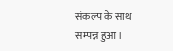संकल्प के साथ सम्पन्न हुआ।